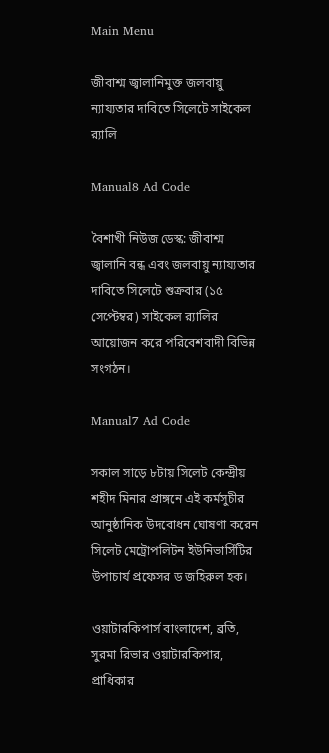Main Menu

জীবাশ্ম জ্বালানিমুক্ত জলবায়ু ন্যায্যতার দাবিতে সিলেটে সাইকেল র‌্যালি

Manual8 Ad Code

বৈশাখী নিউজ ডেস্ক: জীবাশ্ম জ্বালানি বন্ধ এবং জলবায়ু ন্যায্যতার দাবিতে সিলেটে শুক্রবার (১৫ সেপ্টেম্বর) সাইকেল র‌্যালির আয়োজন করে পরিবেশবাদী বিভিন্ন সংগঠন।

Manual7 Ad Code

সকাল সাড়ে ৮টায় সিলেট কেন্দ্রীয় শহীদ মিনার প্রাঙ্গনে এই কর্মসুচীর আনুষ্ঠানিক উদবোধন ঘোষণা করেন সিলেট মেট্রোপলিটন ইউনিভার্সিটির উপাচার্য প্রফেসর ড জহিরুল হক।

ওয়াটারকিপার্স বাংলাদেশ, ব্রতি, সুরমা রিভার ওয়াটারকিপার, প্রাধিকার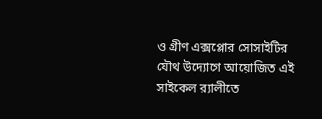ও গ্রীণ এক্সপ্লোর সোসাইটির যৌথ উদ্যোগে আয়োজিত এই সাইকেল র‌্যালীতে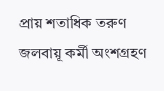প্রায় শতাধিক তরুণ জলবায়ূ কর্মী অংশগ্রহণ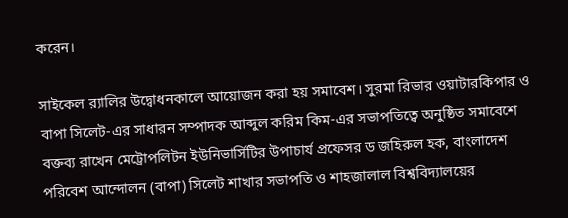করেন।

সাইকেল র‌্যালির উদ্বোধনকালে আয়োজন করা হয় সমাবেশ। সুরমা রিভার ওয়াটারকিপার ও বাপা সিলেট-এর সাধারন সম্পাদক আব্দুল করিম কিম-এর সভাপতিত্বে অনুষ্ঠিত সমাবেশে বক্তব্য রাখেন মেট্রোপলিটন ইউনিভার্সিটির উপাচার্য প্রফেসর ড জহিরুল হক, বাংলাদেশ পরিবেশ আন্দোলন (বাপা) সিলেট শাখার সভাপতি ও শাহজালাল বিশ্ববিদ্যালয়ের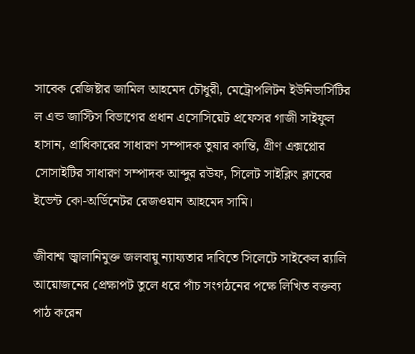সাবেক রেজিষ্টার জামিল আহমেদ চৌধুরী, মেট্রোপলিটন ইউনিভার্সিটির ল এন্ড জাস্টিস বিভাগের প্রধান এসোসিয়েট প্রফেসর গাজী সাইফুল হাসান, প্রাধিকারের সাধারণ সম্পাদক তুষার কান্তি, গ্রীণ এক্সপ্লোর সোসাইটির সাধারণ সম্পাদক আব্দুর রউফ, সিলেট সাইক্লিং ক্লাবের ইভেন্ট কো-অর্ডিনেটর রেজওয়ান আহমেদ সামি।

জীবাশ্ম জ্বালানিমুক্ত জলবায়ু ন্যায্যতার দাবিতে সিলেটে সাইকেল র‌্যালি আয়োজনের প্রেক্ষাপট তুলে ধরে পাঁচ সংগঠনের পক্ষে লিখিত বক্তব্য পাঠ করেন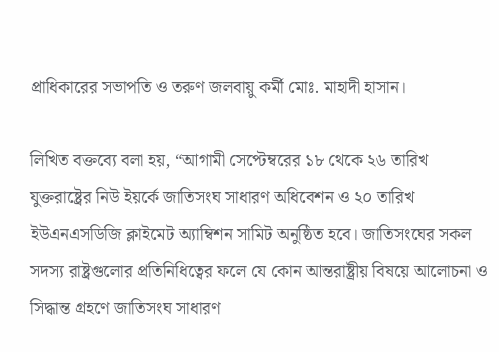প্রাধিকারের সভাপতি ও তরুণ জলবায়ু কর্মী মোঃ. মাহাদী হাসান।

লিখিত বক্তব্যে বলা হয়, “আগামী সেপ্টেম্বরের ১৮ থেকে ২৬ তারিখ যুক্তরাষ্ট্রের নিউ ইয়র্কে জাতিসংঘ সাধারণ অধিবেশন ও ২০ তারিখ ইউএনএসডিজি ক্লাইমেট অ্যাম্বিশন সামিট অনুষ্ঠিত হবে। জাতিসংঘের সকল সদস্য রাষ্ট্রগুলোর প্রতিনিধিত্বের ফলে যে কোন আন্তরাষ্ট্রীয় বিষয়ে আলোচনা ও সিদ্ধান্ত গ্রহণে জাতিসংঘ সাধারণ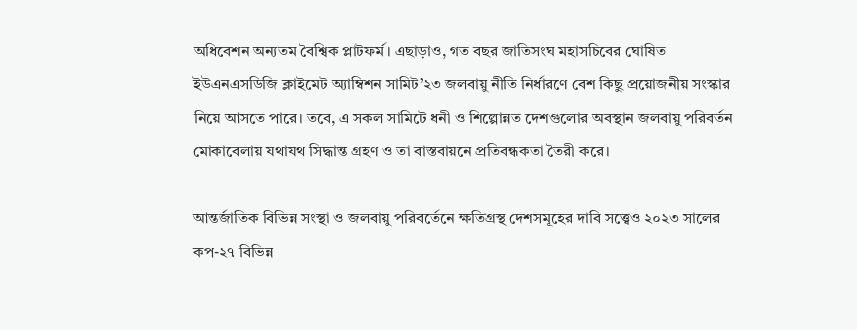অধিবেশন অন্যতম বৈশ্বিক প্লাটফর্ম। এছাড়াও, গত বছর জাতিসংঘ মহাসচিবের ঘোষিত ইউএনএসডিজি ক্লাইমেট অ্যাম্বিশন সামিট’২৩ জলবায়ু নীতি নির্ধারণে বেশ কিছু প্রয়োজনীয় সংস্কার নিয়ে আসতে পারে। তবে, এ সকল সামিটে ধনী ও শিল্পোন্নত ‍দেশগুলোর অবস্থান জলবায়ু পরিবর্তন মোকাবেলায় যথাযথ সিদ্ধান্ত গ্রহণ ও তা বাস্তবায়নে প্রতিবন্ধকতা তৈরী করে।

আন্তর্জাতিক বিভিন্ন সংস্থা ও জলবায়ু পরিবর্তেনে ক্ষতিগ্রস্থ দেশসমূহের দাবি সত্ত্বেও ২০২৩ সালের কপ-২৭ বিভিন্ন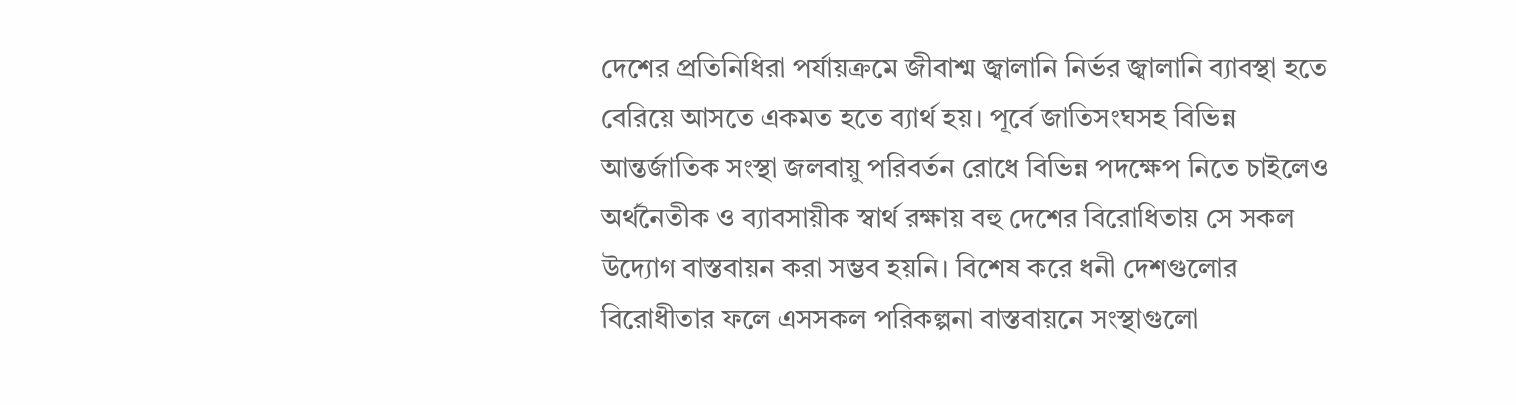দেশের প্রতিনিধিরা পর্যায়ক্রমে জীবাশ্ম জ্বালানি নির্ভর জ্বালানি ব্যাবস্থা হতে বেরিয়ে আসতে একমত হতে ব্যার্থ হয়। পূর্বে জাতিসংঘসহ বিভিন্ন আন্তর্জাতিক সংস্থা জলবায়ু পরিবর্তন রোধে বিভিন্ন পদক্ষেপ নিতে চাইলেও অর্থনৈতীক ও ব্যাবসায়ীক স্বার্থ রক্ষায় বহু দেশের বিরোধিতায় সে সকল উদ্যোগ বাস্তবায়ন করা সম্ভব হয়নি। বিশেষ করে ধনী দেশগুলোর বিরোধীতার ফলে এসসকল পরিকল্পনা বাস্তবায়নে সংস্থাগুলো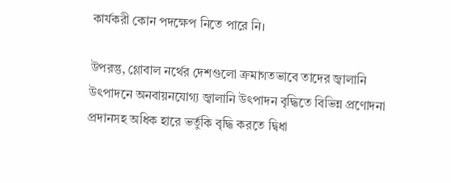কার্যকরী কোন পদক্ষেপ নিতে পারে নি।

উপরন্তু, গ্লোবাল নর্থের দেশগুলো ক্রমাগতভাবে তাদের জ্বালানি উৎপাদনে অনবায়নযোগ্য জ্বালানি উৎপাদন বৃদ্ধিতে বিভিন্ন প্রণোদনা প্রদানসহ অধিক হারে ভর্তুকি বৃদ্ধি করতে দ্বিধা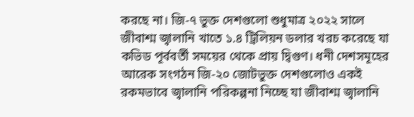করছে না। জি-৭ ভুক্ত দেশগুলো শুধুমাত্র ২০২২ সালে জীবাশ্ম জ্বালানি খাতে ১.৪ ট্রিলিয়ন ডলার খরচ করেছে যা কভিড পূর্ববর্তী সময়ের থেকে প্রায় দ্বিগুণ। ধনী দেশসমূহের আরেক সংগঠন জি-২০ জোটভুক্ত দেশগুলোও একই রকমভাবে জ্বালানি পরিকল্পনা নিচ্ছে যা জীবাশ্ম জ্বালানি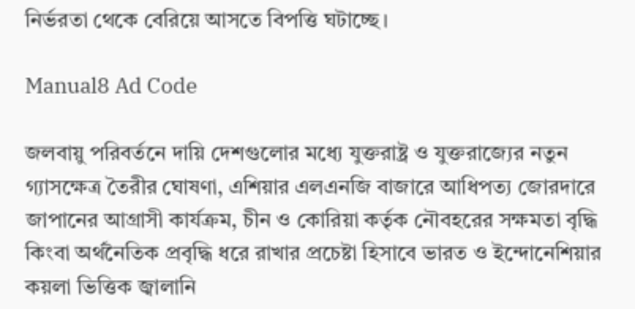নির্ভরতা থেকে বেরিয়ে আসতে বিপত্তি ঘটাচ্ছে।

Manual8 Ad Code

জলবায়ু পরিবর্তনে দায়ি দেশগুলোর মধ্যে যুক্তরাষ্ট্র ও যুক্তরাজ্যের নতুন গ্যাসক্ষেত্র তৈরীর ঘোষণা, এশিয়ার এলএনজি বাজারে আধিপত্য জোরদারে জাপানের আগ্রাসী কার্যক্রম, চীন ও কোরিয়া কর্তৃক নৌবহরের সক্ষমতা বৃদ্ধি কিংবা অর্থনৈতিক প্রবৃদ্ধি ধরে রাখার প্রচেষ্টা হিসাবে ভারত ও ইন্দোনেশিয়ার কয়লা ভিত্তিক জ্বালানি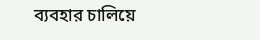ব্যবহার চালিয়ে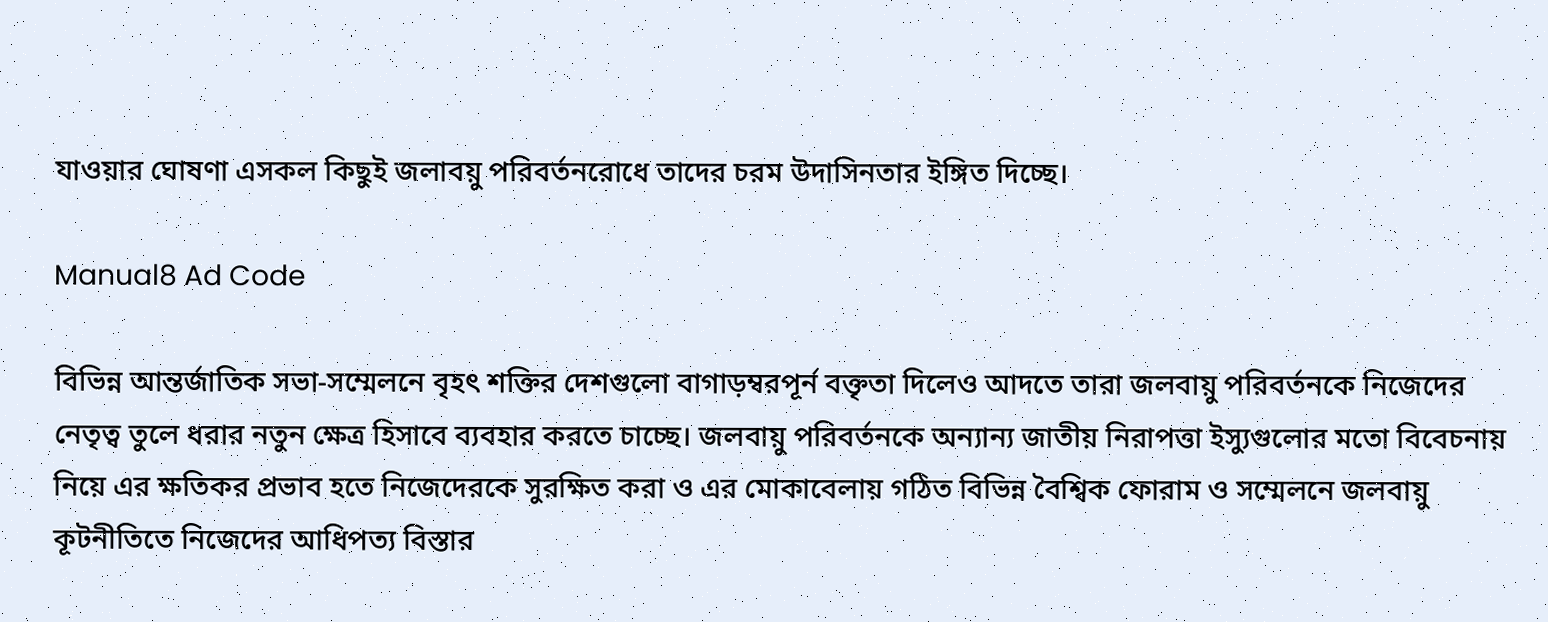যাওয়ার ঘোষণা এসকল কিছুই জলাবয়ু পরিবর্তনরোধে তাদের চরম উদাসিনতার ইঙ্গিত দিচ্ছে।

Manual8 Ad Code

বিভিন্ন আন্তর্জাতিক সভা-সম্মেলনে বৃহৎ শক্তির দেশগুলো বাগাড়ম্বরপূর্ন বক্তৃতা দিলেও আদতে তারা জলবায়ু পরিবর্তনকে নিজেদের নেতৃত্ব তুলে ধরার নতুন ক্ষেত্র হিসাবে ব্যবহার করতে চাচ্ছে। জলবায়ু পরিবর্তনকে অন্যান্য জাতীয় নিরাপত্তা ইস্যুগুলোর মতো বিবেচনায় নিয়ে এর ক্ষতিকর প্রভাব হতে নিজেদেরকে সুরক্ষিত করা ও এর মোকাবেলায় গঠিত বিভিন্ন বৈশ্বিক ফোরাম ও সম্মেলনে জলবায়ু কূটনীতিতে নিজেদের আধিপত্য বিস্তার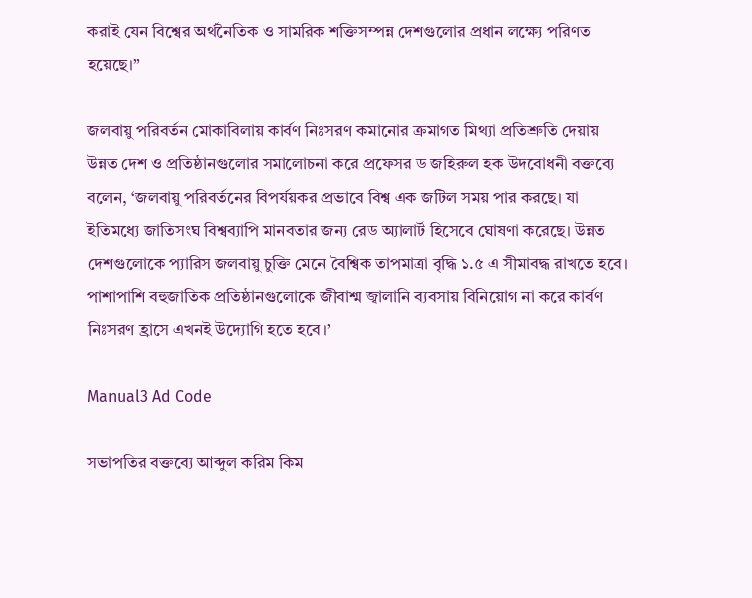করাই যেন বিশ্বের অর্থনৈতিক ও সামরিক শক্তিসম্পন্ন দেশগুলোর প্রধান লক্ষ্যে পরিণত হয়েছে।”

জলবায়ু পরিবর্তন মোকাবিলায় কার্বণ নিঃসরণ কমানোর ক্রমাগত মিথ্যা প্রতিশ্রুতি দেয়ায় উন্নত দেশ ও প্রতিষ্ঠানগুলোর সমালোচনা করে প্রফেসর ড জহিরুল হক উদবোধনী বক্তব্যে বলেন, ‘জলবায়ু পরিবর্তনের বিপর্যয়কর প্রভাবে বিশ্ব এক জটিল সময় পার করছে। যা ইতিমধ্যে জাতিসংঘ বিশ্বব্যাপি মানবতার জন্য রেড অ্যালার্ট হিসেবে ঘোষণা করেছে। উন্নত দেশগুলোকে প্যারিস জলবায়ু চুক্তি মেনে বৈশ্বিক তাপমাত্রা বৃদ্ধি ১.৫ এ সীমাবদ্ধ রাখতে হবে। পাশাপাশি বহুজাতিক প্রতিষ্ঠানগুলোকে জীবাশ্ম জ্বালানি ব্যবসায় বিনিয়োগ না করে কার্বণ নিঃসরণ হ্রাসে এখনই উদ্যোগি হতে হবে।’

Manual3 Ad Code

সভাপতির বক্তব্যে আব্দুল করিম কিম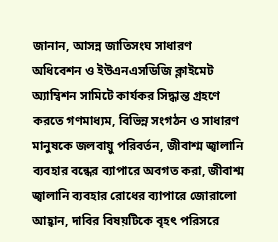জানান, আসন্ন জাতিসংঘ সাধারণ অধিবেশন ও ইউএনএসডিজি ক্লাইমেট অ্যাম্বিশন সামিটে কার্যকর সিদ্ধান্ত গ্রহণে করতে গণমাধ্যম, বিভিন্ন সংগঠন ও সাধারণ মানুষকে জলবায়ু পরিবর্তন, জীবাশ্ম জ্বালানি ব্যবহার বন্ধের ব্যাপারে অবগত করা, জীবাশ্ম জ্বালানি ব্যবহার রোধের ব্যাপারে জোরালো আহ্বান, দাবির বিষয়টিকে বৃহৎ পরিসরে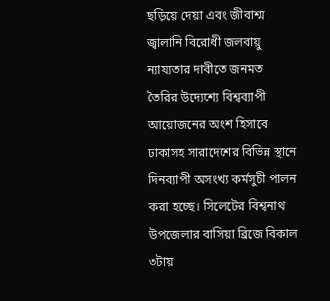ছড়িয়ে দেয়া এবং জীবাশ্ম জ্বালানি বিরোধী জলবায়ু ন্যায্যতার দাবীতে জনমত তৈরির উদ্যেশ্যে বিশ্বব্যাপী আয়োজনের অংশ হিসাবে ঢাকাসহ সারাদেশের বিভিন্ন স্থানে দিনব্যাপী অসংখ্য কর্মসুচী পালন করা হচ্ছে। সিলেটের বিশ্বনাথ উপজেলার বাসিয়া ব্রিজে বিকাল ৩টায়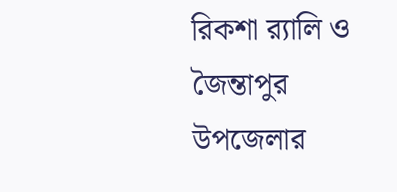রিকশা র‌্যালি ও জৈন্তাপুর উপজেলার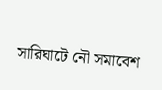সারিঘাটে নৌ সমাবেশ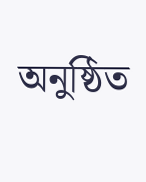অনুষ্ঠিত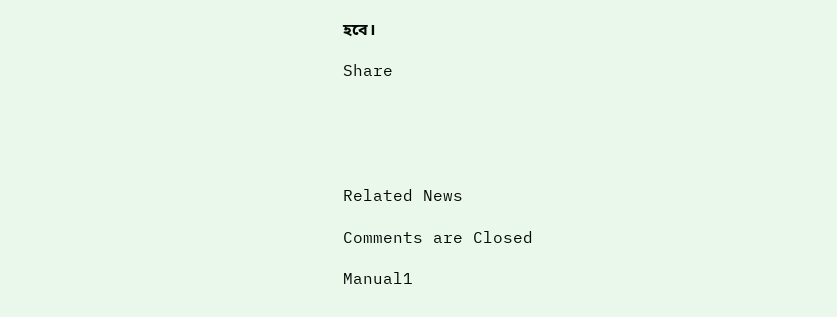হবে।

Share





Related News

Comments are Closed

Manual1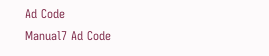Ad Code
Manual7 Ad Code